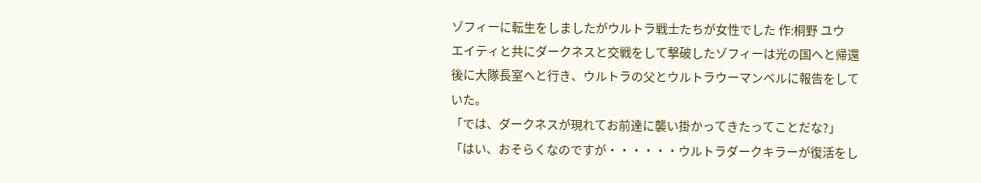ゾフィーに転生をしましたがウルトラ戦士たちが女性でした 作:桐野 ユウ
エイティと共にダークネスと交戦をして撃破したゾフィーは光の国へと帰還後に大隊長室へと行き、ウルトラの父とウルトラウーマンベルに報告をしていた。
「では、ダークネスが現れてお前達に襲い掛かってきたってことだな?」
「はい、おそらくなのですが・・・・・・ウルトラダークキラーが復活をし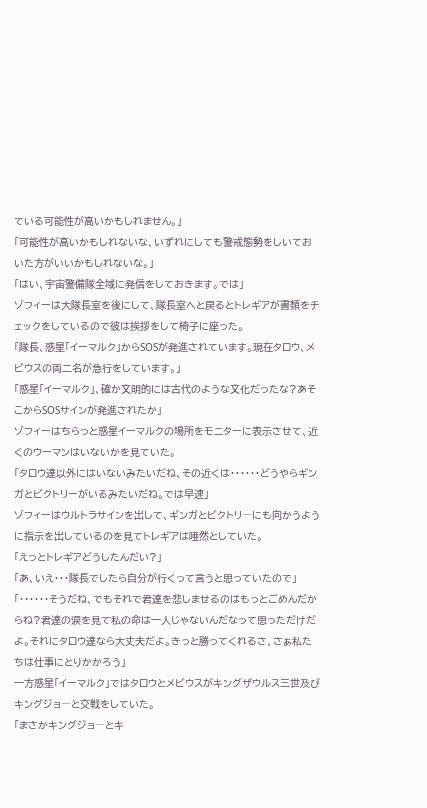ている可能性が高いかもしれません。」
「可能性が高いかもしれないな、いずれにしても警戒態勢をしいておいた方がいいかもしれないな。」
「はい、宇宙警備隊全域に発信をしておきます。では」
ゾフィーは大隊長室を後にして、隊長室へと戻るとトレギアが書類をチェックをしているので彼は挨拶をして椅子に座った。
「隊長、惑星「イーマルク」からSOSが発進されています。現在タロウ、メビウスの両二名が急行をしています。」
「惑星「イーマルク」、確か文明的には古代のような文化だったな?あそこからSOSサインが発進されたか」
ゾフィーはちらっと惑星イーマルクの場所をモニターに表示させて、近くのウーマンはいないかを見ていた。
「タロウ達以外にはいないみたいだね、その近くは・・・・・・どうやらギンガとビクトリーがいるみたいだね。では早速」
ゾフィーはウルトラサインを出して、ギンガとビクトリ―にも向かうように指示を出しているのを見てトレギアは唖然としていた。
「えっとトレギアどうしたんだい?」
「あ、いえ・・・隊長でしたら自分が行くって言うと思っていたので」
「・・・・・・そうだね、でもそれで君達を悲しませるのはもっとごめんだからね?君達の涙を見て私の命は一人じゃないんだなって思っただけだよ。それにタロウ達なら大丈夫だよ。きっと勝ってくれるさ、さぁ私たちは仕事にとりかかろう」
一方惑星「イーマルク」ではタロウとメビウスがキングザウルス三世及びキングジョ―と交戦をしていた。
「まさかキングジョ―とキ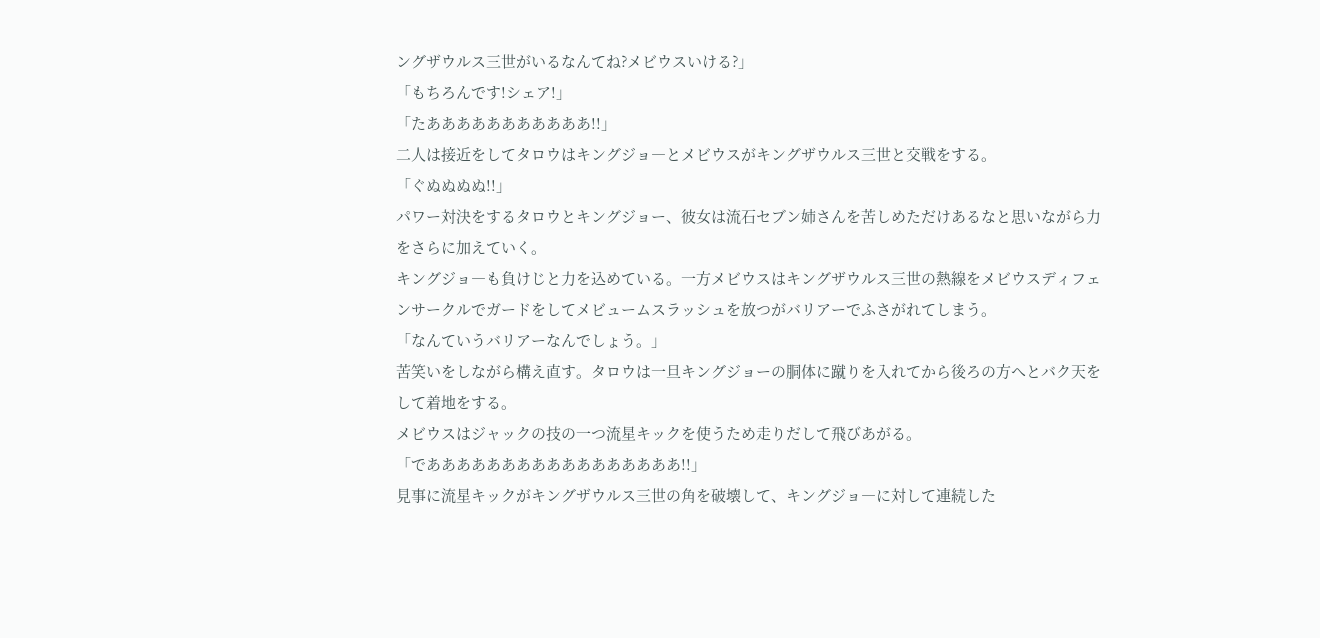ングザウルス三世がいるなんてね?メビウスいける?」
「もちろんです!シェア!」
「たあああああああああああ!!」
二人は接近をしてタロウはキングジョ―とメビウスがキングザウルス三世と交戦をする。
「ぐぬぬぬぬ!!」
パワー対決をするタロウとキングジョー、彼女は流石セブン姉さんを苦しめただけあるなと思いながら力をさらに加えていく。
キングジョ―も負けじと力を込めている。一方メビウスはキングザウルス三世の熱線をメビウスディフェンサークルでガードをしてメビュームスラッシュを放つがバリアーでふさがれてしまう。
「なんていうバリアーなんでしょう。」
苦笑いをしながら構え直す。タロウは一旦キングジョーの胴体に蹴りを入れてから後ろの方へとバク天をして着地をする。
メビウスはジャックの技の一つ流星キックを使うため走りだして飛びあがる。
「であああああああああああああああああ!!」
見事に流星キックがキングザウルス三世の角を破壊して、キングジョ―に対して連続した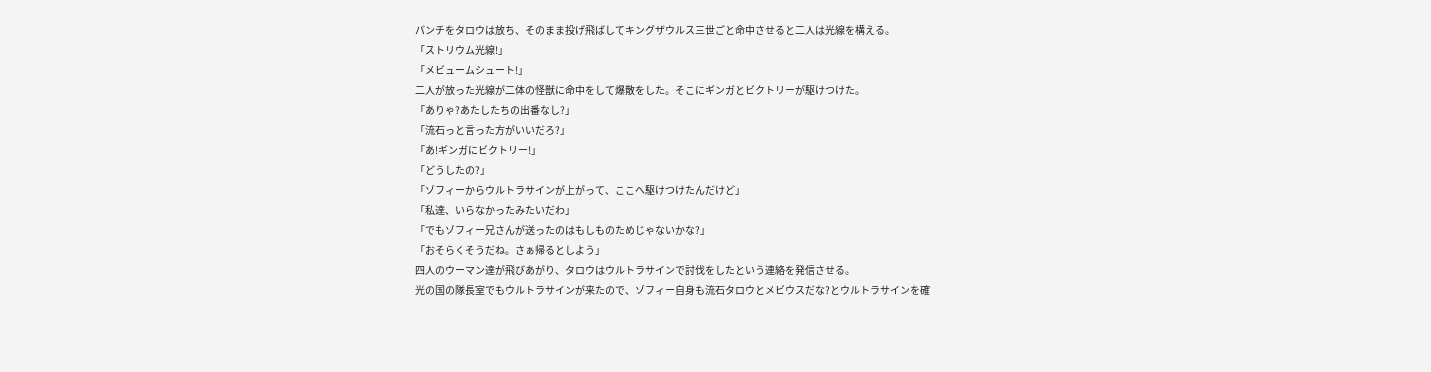パンチをタロウは放ち、そのまま投げ飛ばしてキングザウルス三世ごと命中させると二人は光線を構える。
「ストリウム光線!」
「メビュームシュート!」
二人が放った光線が二体の怪獣に命中をして爆散をした。そこにギンガとビクトリーが駆けつけた。
「ありゃ?あたしたちの出番なし?」
「流石っと言った方がいいだろ?」
「あ!ギンガにビクトリー!」
「どうしたの?」
「ゾフィーからウルトラサインが上がって、ここへ駆けつけたんだけど」
「私達、いらなかったみたいだわ」
「でもゾフィー兄さんが送ったのはもしものためじゃないかな?」
「おそらくそうだね。さぁ帰るとしよう」
四人のウーマン達が飛びあがり、タロウはウルトラサインで討伐をしたという連絡を発信させる。
光の国の隊長室でもウルトラサインが来たので、ゾフィー自身も流石タロウとメビウスだな?とウルトラサインを確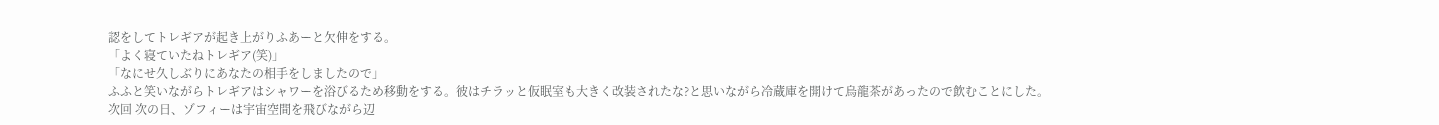認をしてトレギアが起き上がりふあーと欠伸をする。
「よく寝ていたねトレギア(笑)」
「なにせ久しぶりにあなたの相手をしましたので」
ふふと笑いながらトレギアはシャワーを浴びるため移動をする。彼はチラッと仮眠室も大きく改装されたな?と思いながら冷蔵庫を開けて烏龍茶があったので飲むことにした。
次回 次の日、ゾフィーは宇宙空間を飛びながら辺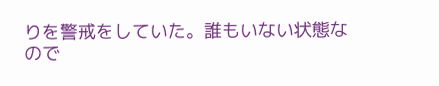りを警戒をしていた。誰もいない状態なので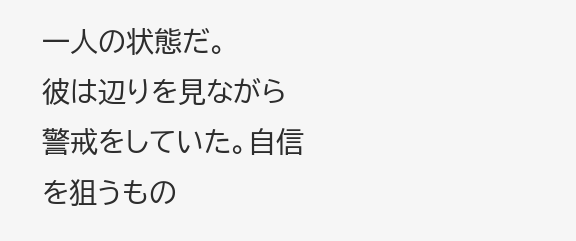一人の状態だ。
彼は辺りを見ながら警戒をしていた。自信を狙うもの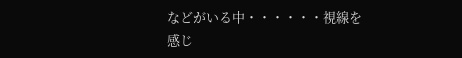などがいる中・・・・・・視線を感じ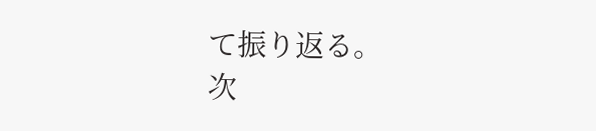て振り返る。
次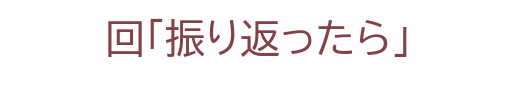回「振り返ったら」